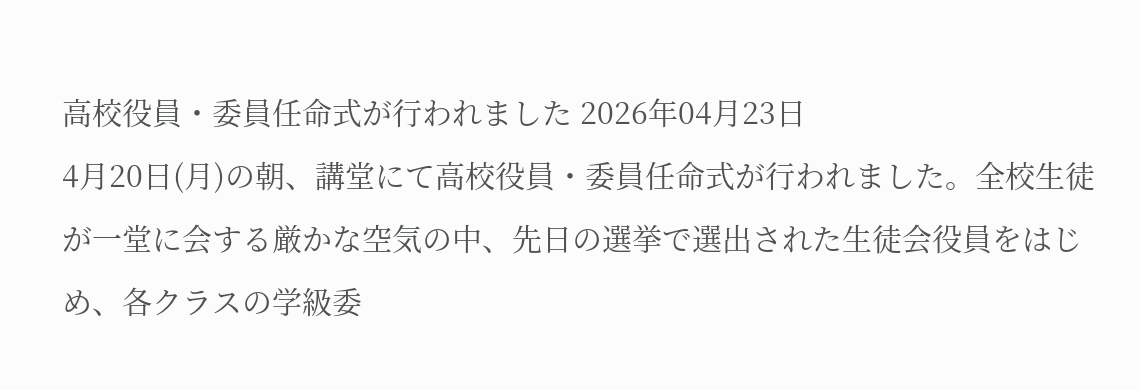高校役員・委員任命式が行われました 2026年04月23日
4月20日(月)の朝、講堂にて高校役員・委員任命式が行われました。全校生徒が一堂に会する厳かな空気の中、先日の選挙で選出された生徒会役員をはじめ、各クラスの学級委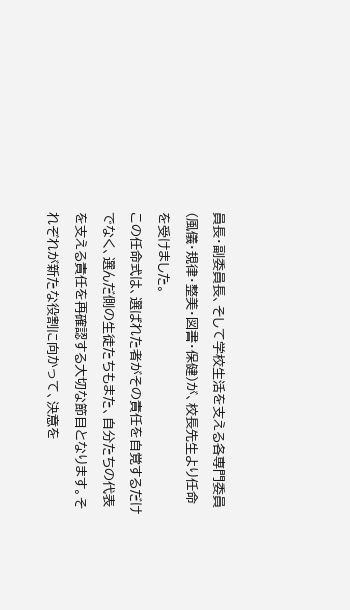員長・副委員長、そして学校生活を支える各専門委員(風儀・規律・整美・図書・保健)が、校長先生より任命を受けました。
この任命式は、選ばれた者がその責任を自覚するだけでなく、選んだ側の生徒たちもまた、自分たちの代表を支える責任を再確認する大切な節目となります。それぞれが新たな役割に向かって、決意を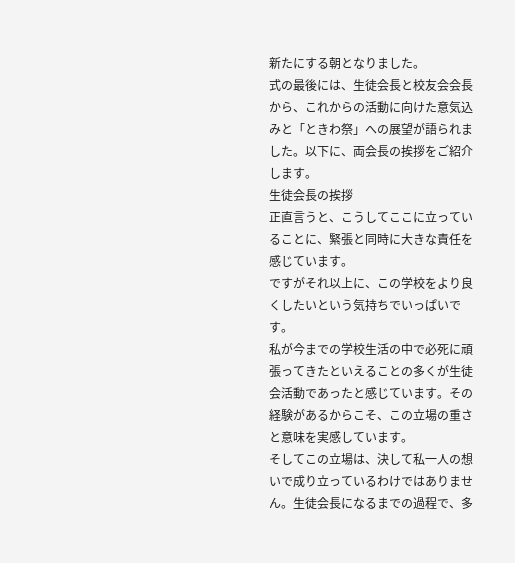新たにする朝となりました。
式の最後には、生徒会長と校友会会長から、これからの活動に向けた意気込みと「ときわ祭」への展望が語られました。以下に、両会長の挨拶をご紹介します。
生徒会長の挨拶
正直言うと、こうしてここに立っていることに、緊張と同時に大きな責任を感じています。
ですがそれ以上に、この学校をより良くしたいという気持ちでいっぱいです。
私が今までの学校生活の中で必死に頑張ってきたといえることの多くが生徒会活動であったと感じています。その経験があるからこそ、この立場の重さと意味を実感しています。
そしてこの立場は、決して私一人の想いで成り立っているわけではありません。生徒会長になるまでの過程で、多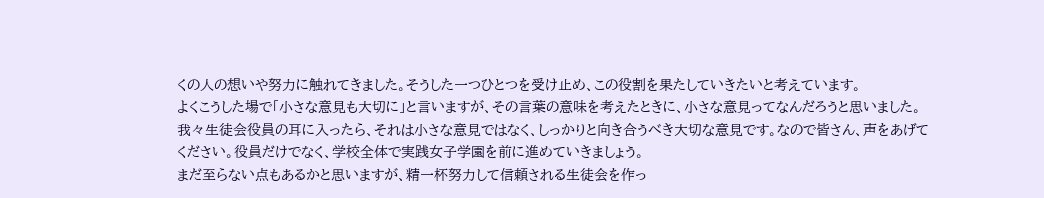くの人の想いや努力に触れてきました。そうした一つひとつを受け止め、この役割を果たしていきたいと考えています。
よくこうした場で「小さな意見も大切に」と言いますが、その言葉の意味を考えたときに、小さな意見ってなんだろうと思いました。我々生徒会役員の耳に入ったら、それは小さな意見ではなく、しっかりと向き合うべき大切な意見です。なので皆さん、声をあげてください。役員だけでなく、学校全体で実践女子学園を前に進めていきましょう。
まだ至らない点もあるかと思いますが、精一杯努力して信頼される生徒会を作っ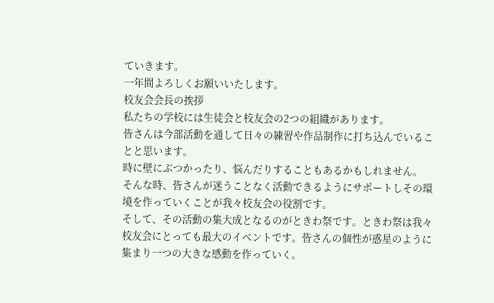ていきます。
一年間よろしくお願いいたします。
校友会会長の挨拶
私たちの学校には生徒会と校友会の2つの組織があります。
皆さんは今部活動を通して日々の練習や作品制作に打ち込んでいることと思います。
時に壁にぶつかったり、悩んだりすることもあるかもしれません。
そんな時、皆さんが迷うことなく活動できるようにサポートしその環境を作っていくことが我々校友会の役割です。
そして、その活動の集大成となるのがときわ祭です。ときわ祭は我々校友会にとっても最大のイベントです。皆さんの個性が惑星のように集まり一つの大きな感動を作っていく。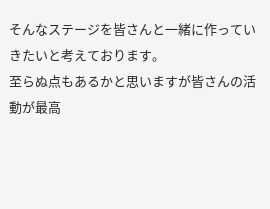そんなステージを皆さんと一緒に作っていきたいと考えております。
至らぬ点もあるかと思いますが皆さんの活動が最高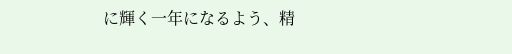に輝く一年になるよう、精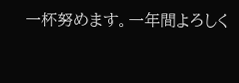一杯努めます。一年間よろしく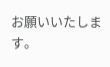お願いいたします。